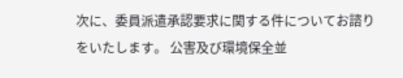次に、委員派遣承認要求に関する件についてお諮りをいたします。 公害及び環境保全並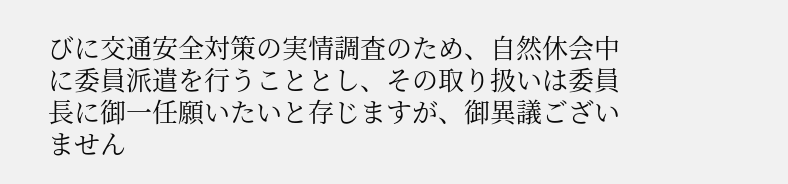びに交通安全対策の実情調査のため、自然休会中に委員派遣を行うこととし、その取り扱いは委員長に御一任願いたいと存じますが、御異議ございません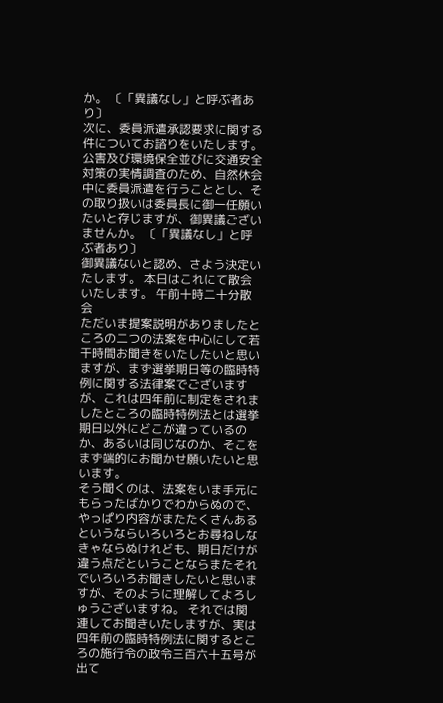か。 〔「異議なし」と呼ぶ者あり〕
次に、委員派遣承認要求に関する件についてお諮りをいたします。 公害及び環境保全並びに交通安全対策の実情調査のため、自然休会中に委員派遣を行うこととし、その取り扱いは委員長に御一任願いたいと存じますが、御異議ございませんか。 〔「異議なし」と呼ぶ者あり〕
御異議ないと認め、さよう決定いたします。 本日はこれにて散会いたします。 午前十時二十分散会
ただいま提案説明がありましたところの二つの法案を中心にして若干時間お聞きをいたしたいと思いますが、まず選挙期日等の臨時特例に関する法律案でございますが、これは四年前に制定をされましたところの臨時特例法とは選挙期日以外にどこが違っているのか、あるいは同じなのか、そこをまず端的にお聞かせ願いたいと思います。
そう聞くのは、法案をいま手元にもらったばかりでわからぬので、やっぱり内容がまたたくさんあるというならいろいろとお尋ねしなきゃならぬけれども、期日だけが違う点だということならまたそれでいろいろお聞きしたいと思いますが、そのように理解してよろしゅうございますね。 それでは関連してお聞きいたしますが、実は四年前の臨時特例法に関するところの施行令の政令三百六十五号が出て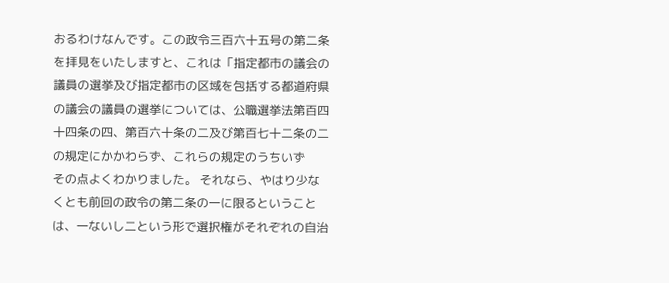おるわけなんです。この政令三百六十五号の第二条を拝見をいたしますと、これは「指定都市の議会の議員の選挙及び指定都市の区域を包括する都道府県の議会の議員の選挙については、公職選挙法第百四十四条の四、第百六十条の二及び第百七十二条の二の規定にかかわらず、これらの規定のうちいず
その点よくわかりました。 それなら、やはり少なくとも前回の政令の第二条の一に限るということは、一ないし二という形で選択権がそれぞれの自治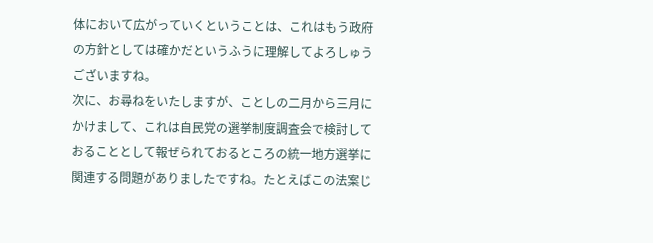体において広がっていくということは、これはもう政府の方針としては確かだというふうに理解してよろしゅうございますね。
次に、お尋ねをいたしますが、ことしの二月から三月にかけまして、これは自民党の選挙制度調査会で検討しておることとして報ぜられておるところの統一地方選挙に関連する問題がありましたですね。たとえばこの法案じ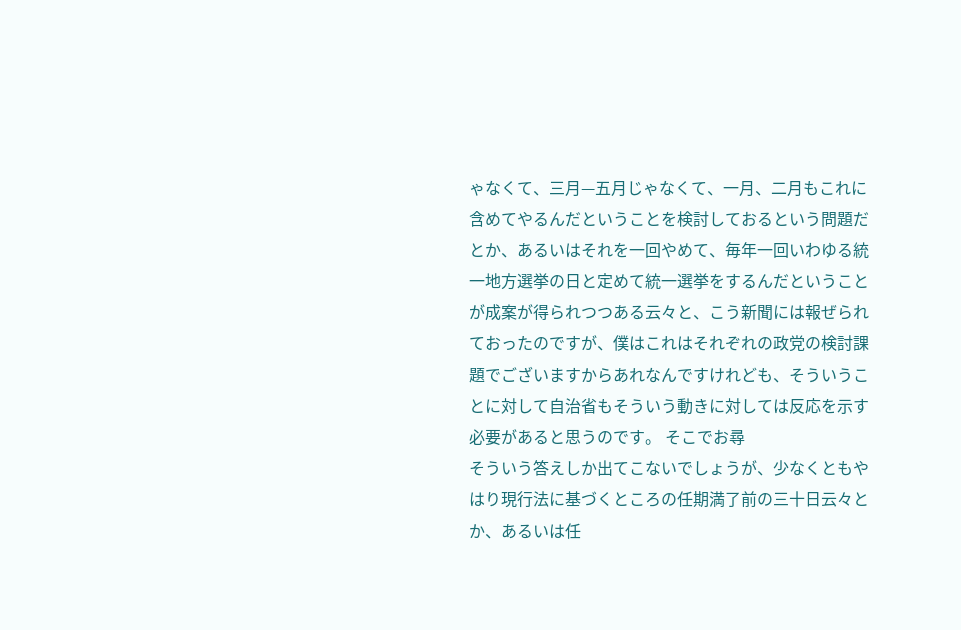ゃなくて、三月—五月じゃなくて、一月、二月もこれに含めてやるんだということを検討しておるという問題だとか、あるいはそれを一回やめて、毎年一回いわゆる統一地方選挙の日と定めて統一選挙をするんだということが成案が得られつつある云々と、こう新聞には報ぜられておったのですが、僕はこれはそれぞれの政党の検討課題でございますからあれなんですけれども、そういうことに対して自治省もそういう動きに対しては反応を示す必要があると思うのです。 そこでお尋
そういう答えしか出てこないでしょうが、少なくともやはり現行法に基づくところの任期満了前の三十日云々とか、あるいは任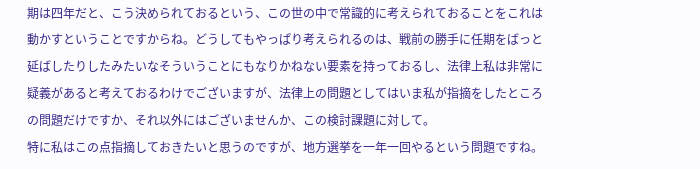期は四年だと、こう決められておるという、この世の中で常識的に考えられておることをこれは動かすということですからね。どうしてもやっぱり考えられるのは、戦前の勝手に任期をばっと延ばしたりしたみたいなそういうことにもなりかねない要素を持っておるし、法律上私は非常に疑義があると考えておるわけでございますが、法律上の問題としてはいま私が指摘をしたところの問題だけですか、それ以外にはございませんか、この検討課題に対して。
特に私はこの点指摘しておきたいと思うのですが、地方選挙を一年一回やるという問題ですね。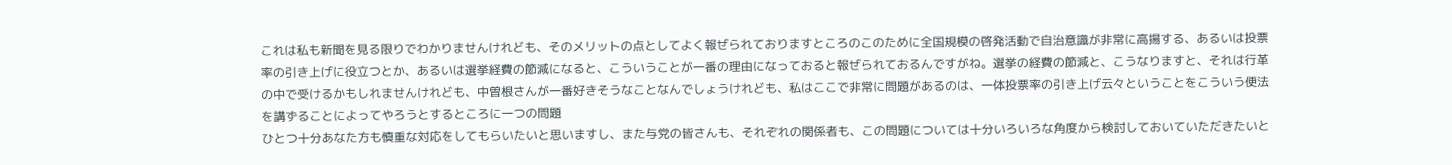これは私も新聞を見る限りでわかりませんけれども、そのメリットの点としてよく報ぜられておりますところのこのために全国規模の啓発活動で自治意識が非常に高揚する、あるいは投票率の引き上げに役立つとか、あるいは選挙経費の節減になると、こういうことが一番の理由になっておると報ぜられておるんですがね。選挙の経費の節減と、こうなりますと、それは行革の中で受けるかもしれませんけれども、中曽根さんが一番好きそうなことなんでしょうけれども、私はここで非常に問題があるのは、一体投票率の引き上げ云々ということをこういう便法を講ずることによってやろうとするところに一つの問題
ひとつ十分あなた方も慎重な対応をしてもらいたいと思いますし、また与党の皆さんも、それぞれの関係者も、この問題については十分いろいろな角度から検討しておいていただきたいと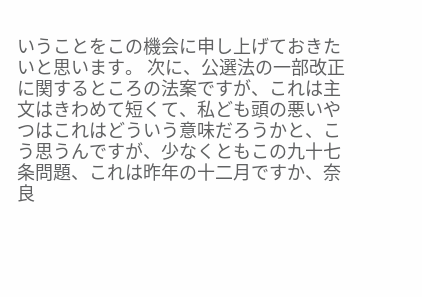いうことをこの機会に申し上げておきたいと思います。 次に、公選法の一部改正に関するところの法案ですが、これは主文はきわめて短くて、私ども頭の悪いやつはこれはどういう意味だろうかと、こう思うんですが、少なくともこの九十七条問題、これは昨年の十二月ですか、奈良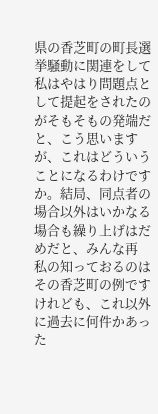県の香芝町の町長選挙騒動に関連をして私はやはり問題点として提起をされたのがそもそもの発端だと、こう思いますが、これはどういうことになるわけですか。結局、同点者の場合以外はいかなる場合も繰り上げはだめだと、みんな再
私の知っておるのはその香芝町の例ですけれども、これ以外に過去に何件かあった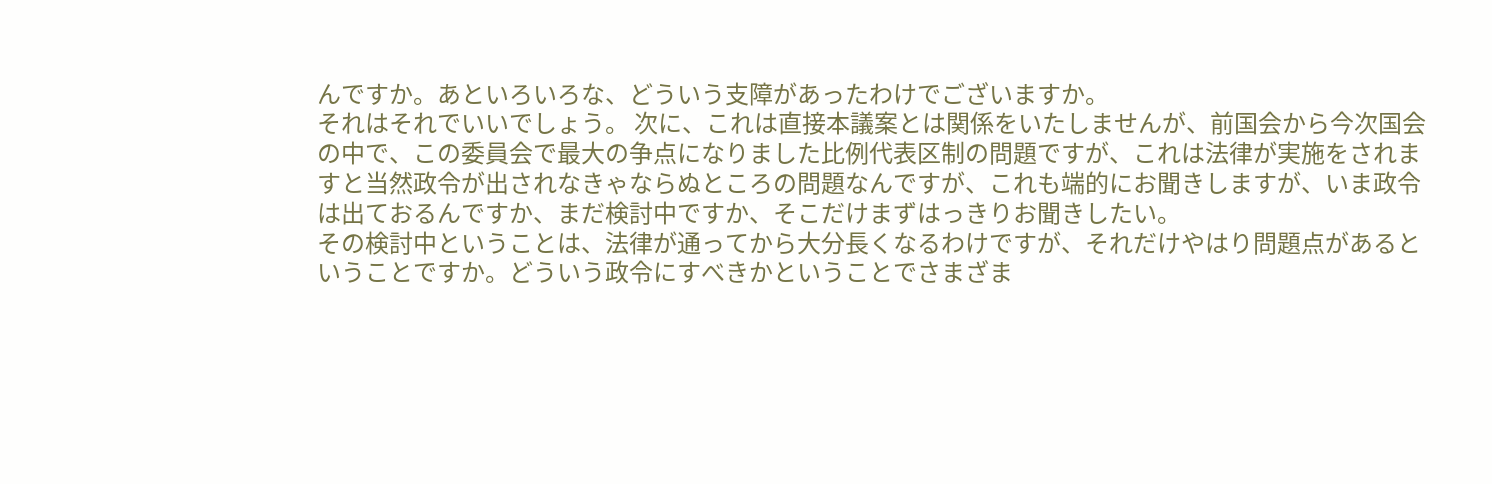んですか。あといろいろな、どういう支障があったわけでございますか。
それはそれでいいでしょう。 次に、これは直接本議案とは関係をいたしませんが、前国会から今次国会の中で、この委員会で最大の争点になりました比例代表区制の問題ですが、これは法律が実施をされますと当然政令が出されなきゃならぬところの問題なんですが、これも端的にお聞きしますが、いま政令は出ておるんですか、まだ検討中ですか、そこだけまずはっきりお聞きしたい。
その検討中ということは、法律が通ってから大分長くなるわけですが、それだけやはり問題点があるということですか。どういう政令にすべきかということでさまざま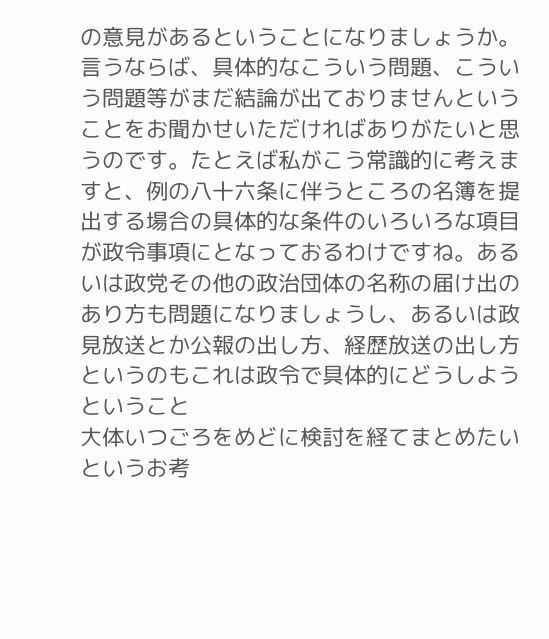の意見があるということになりましょうか。言うならば、具体的なこういう問題、こういう問題等がまだ結論が出ておりませんということをお聞かせいただければありがたいと思うのです。たとえば私がこう常識的に考えますと、例の八十六条に伴うところの名簿を提出する場合の具体的な条件のいろいろな項目が政令事項にとなっておるわけですね。あるいは政党その他の政治団体の名称の届け出のあり方も問題になりましょうし、あるいは政見放送とか公報の出し方、経歴放送の出し方というのもこれは政令で具体的にどうしようということ
大体いつごろをめどに検討を経てまとめたいというお考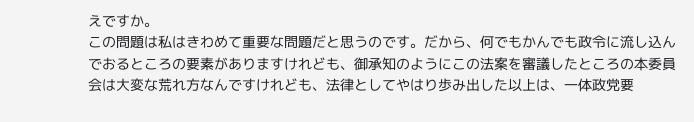えですか。
この問題は私はきわめて重要な問題だと思うのです。だから、何でもかんでも政令に流し込んでおるところの要素がありますけれども、御承知のようにこの法案を審議したところの本委員会は大変な荒れ方なんですけれども、法律としてやはり歩み出した以上は、一体政党要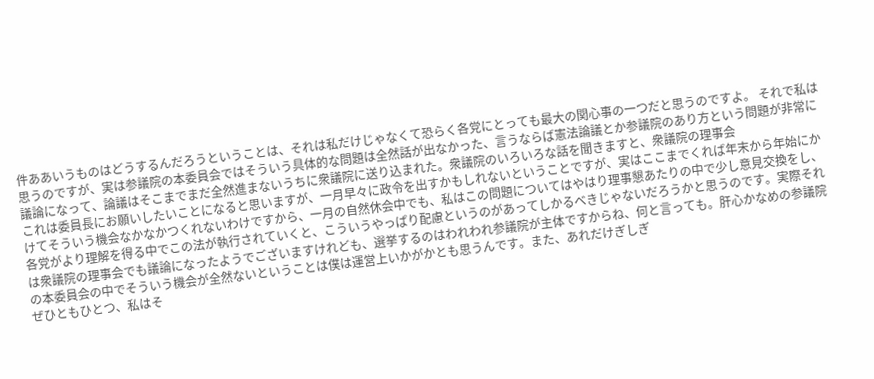件ああいうものはどうするんだろうということは、それは私だけじゃなくて恐らく各党にとっても最大の関心事の一つだと思うのですよ。 それで私は思うのですが、実は参議院の本委員会ではそういう具体的な問題は全然話が出なかった、言うならば憲法論議とか参議院のあり方という問題が非常に議論になって、論議はそこまでまだ全然進まないうちに衆議院に送り込まれた。衆議院のいろいろな話を聞きますと、衆議院の理事会
これは委員長にお願いしたいことになると思いますが、一月早々に政令を出すかもしれないということですが、実はここまでくれば年末から年始にかけてそういう機会なかなかつくれないわけですから、一月の自然休会中でも、私はこの問題についてはやはり理事懇あたりの中で少し意見交換をし、各党がより理解を得る中でこの法が執行されていくと、こういうやっぱり配慮というのがあってしかるべきじゃないだろうかと思うのです。実際それは衆議院の理事会でも議論になったようでございますけれども、選挙するのはわれわれ参議院が主体ですからね、何と言っても。肝心かなめの参議院の本委員会の中でそういう機会が全然ないということは僕は運営上いかがかとも思うんです。また、あれだけぎしぎ
ぜひともひとつ、私はそ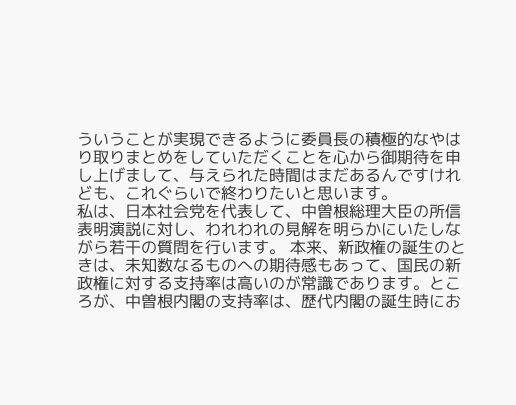ういうことが実現できるように委員長の積極的なやはり取りまとめをしていただくことを心から御期待を申し上げまして、与えられた時間はまだあるんですけれども、これぐらいで終わりたいと思います。
私は、日本社会党を代表して、中曽根総理大臣の所信表明演説に対し、われわれの見解を明らかにいたしながら若干の質問を行います。 本来、新政権の誕生のときは、未知数なるものへの期待感もあって、国民の新政権に対する支持率は高いのが常識であります。ところが、中曽根内閣の支持率は、歴代内閣の誕生時にお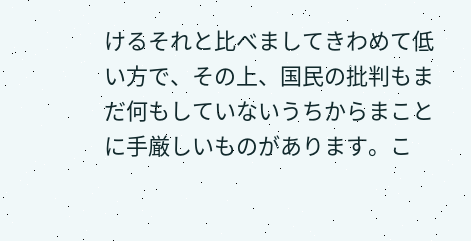けるそれと比べましてきわめて低い方で、その上、国民の批判もまだ何もしていないうちからまことに手厳しいものがあります。こ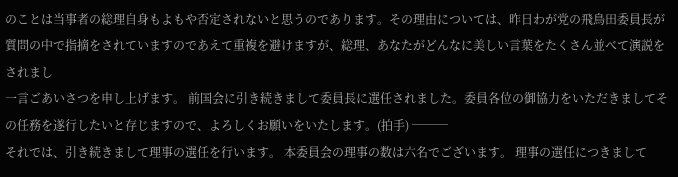のことは当事者の総理自身もよもや否定されないと思うのであります。その理由については、昨日わが党の飛鳥田委員長が質問の中で指摘をされていますのであえて重複を避けますが、総理、あなたがどんなに美しい言葉をたくさん並べて演説をされまし
一言ごあいさつを申し上げます。 前国会に引き続きまして委員長に選任されました。委員各位の御協力をいただきましてその任務を遂行したいと存じますので、よろしくお願いをいたします。(拍手) ───
それでは、引き続きまして理事の選任を行います。 本委員会の理事の数は六名でございます。 理事の選任につきまして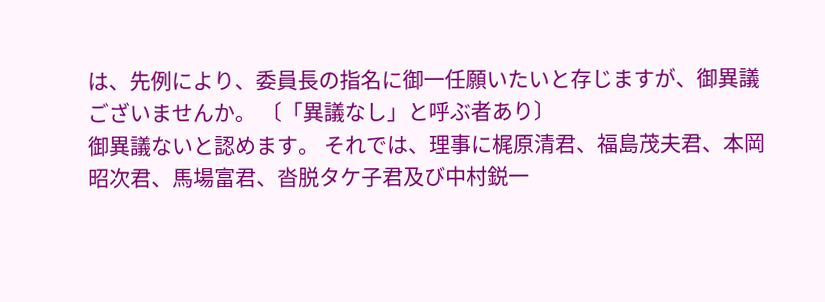は、先例により、委員長の指名に御一任願いたいと存じますが、御異議ございませんか。 〔「異議なし」と呼ぶ者あり〕
御異議ないと認めます。 それでは、理事に梶原清君、福島茂夫君、本岡昭次君、馬場富君、沓脱タケ子君及び中村鋭一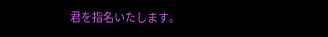君を指名いたします。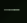───